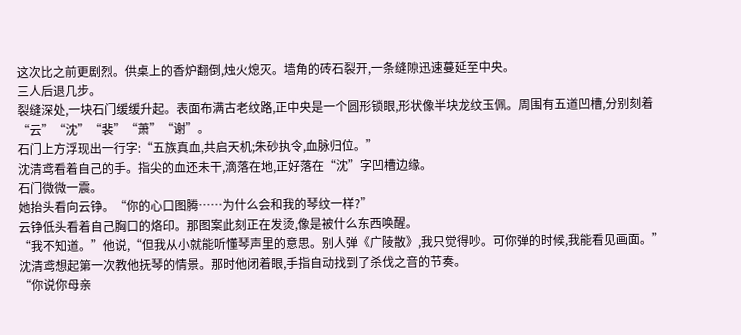这次比之前更剧烈。供桌上的香炉翻倒,烛火熄灭。墙角的砖石裂开,一条缝隙迅速蔓延至中央。
三人后退几步。
裂缝深处,一块石门缓缓升起。表面布满古老纹路,正中央是一个圆形锁眼,形状像半块龙纹玉佩。周围有五道凹槽,分别刻着“云”“沈”“裴”“萧”“谢”。
石门上方浮现出一行字:“五族真血,共启天机;朱砂执令,血脉归位。”
沈清鸢看着自己的手。指尖的血还未干,滴落在地,正好落在“沈”字凹槽边缘。
石门微微一震。
她抬头看向云铮。“你的心口图腾……为什么会和我的琴纹一样?”
云铮低头看着自己胸口的烙印。那图案此刻正在发烫,像是被什么东西唤醒。
“我不知道。”他说,“但我从小就能听懂琴声里的意思。别人弹《广陵散》,我只觉得吵。可你弹的时候,我能看见画面。”
沈清鸢想起第一次教他抚琴的情景。那时他闭着眼,手指自动找到了杀伐之音的节奏。
“你说你母亲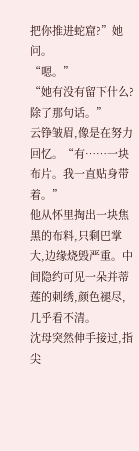把你推进蛇窟?”她问。
“嗯。”
“她有没有留下什么?除了那句话。”
云铮皱眉,像是在努力回忆。“有……一块布片。我一直贴身带着。”
他从怀里掏出一块焦黑的布料,只剩巴掌大,边缘烧毁严重。中间隐约可见一朵并蒂莲的刺绣,颜色褪尽,几乎看不清。
沈母突然伸手接过,指尖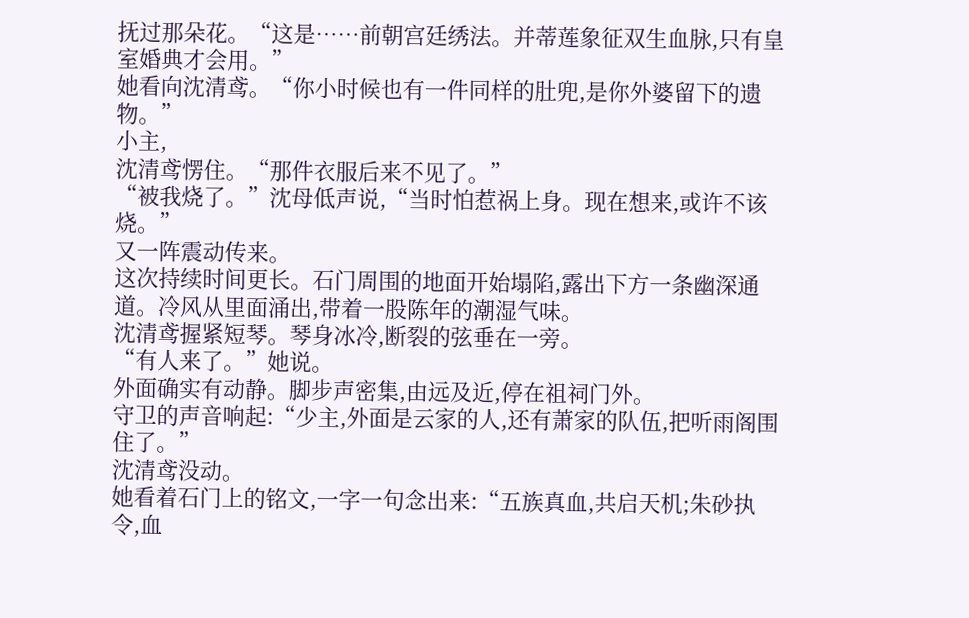抚过那朵花。“这是……前朝宫廷绣法。并蒂莲象征双生血脉,只有皇室婚典才会用。”
她看向沈清鸢。“你小时候也有一件同样的肚兜,是你外婆留下的遗物。”
小主,
沈清鸢愣住。“那件衣服后来不见了。”
“被我烧了。”沈母低声说,“当时怕惹祸上身。现在想来,或许不该烧。”
又一阵震动传来。
这次持续时间更长。石门周围的地面开始塌陷,露出下方一条幽深通道。冷风从里面涌出,带着一股陈年的潮湿气味。
沈清鸢握紧短琴。琴身冰冷,断裂的弦垂在一旁。
“有人来了。”她说。
外面确实有动静。脚步声密集,由远及近,停在祖祠门外。
守卫的声音响起:“少主,外面是云家的人,还有萧家的队伍,把听雨阁围住了。”
沈清鸢没动。
她看着石门上的铭文,一字一句念出来:“五族真血,共启天机;朱砂执令,血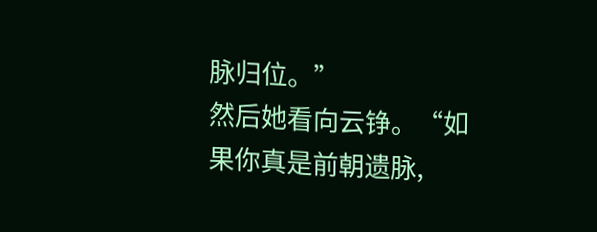脉归位。”
然后她看向云铮。“如果你真是前朝遗脉,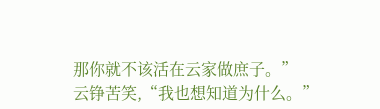那你就不该活在云家做庶子。”
云铮苦笑,“我也想知道为什么。”